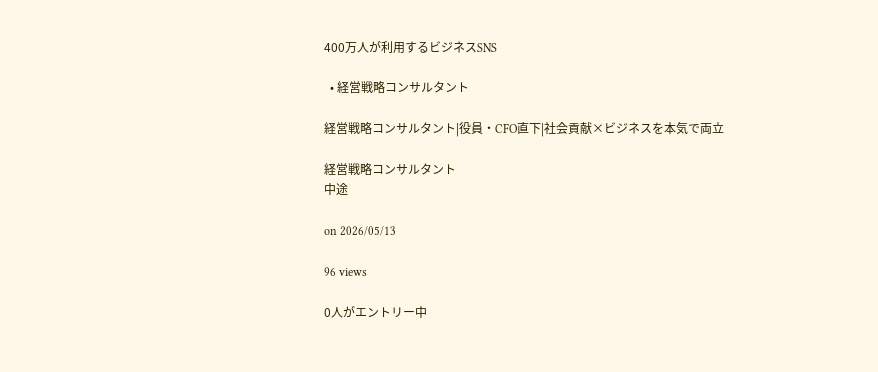400万人が利用するビジネスSNS

  • 経営戦略コンサルタント

経営戦略コンサルタント|役員・CFO直下|社会貢献×ビジネスを本気で両立

経営戦略コンサルタント
中途

on 2026/05/13

96 views

0人がエントリー中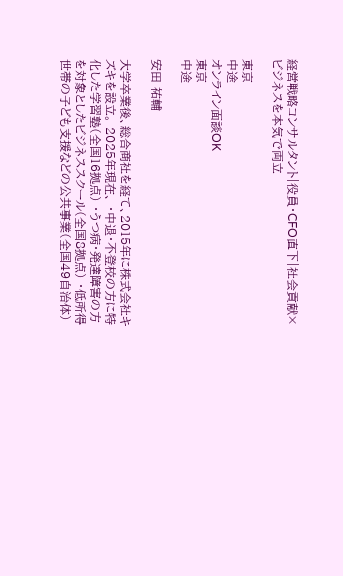経営戦略コンサルタント|役員・CFO直下|社会貢献×ビジネスを本気で両立

東京
中途
オンライン面談OK
東京
中途

安田 祐輔

大学卒業後、総合商社を経て、2015年に株式会社キズキを設立。 2025年現在、 ・中退・不登校の方に特化した学習塾(全国16拠点) ・うつ病・発達障害の方を対象としたビジネススクール(全国8拠点) ・低所得世帯の子ども支援などの公共事業(全国49自治体)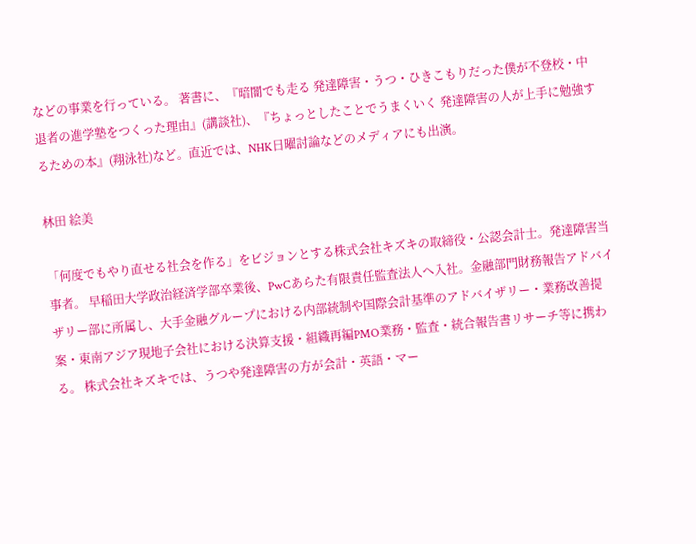などの事業を行っている。 著書に、『暗闇でも走る 発達障害・うつ・ひきこもりだった僕が不登校・中退者の進学塾をつくった理由』(講談社)、『ちょっとしたことでうまくいく 発達障害の人が上手に勉強するための本』(翔泳社)など。直近では、NHK日曜討論などのメディアにも出演。

林田 絵美

「何度でもやり直せる社会を作る」をビジョンとする株式会社キズキの取締役・公認会計士。発達障害当事者。 早稲田大学政治経済学部卒業後、PwCあらた有限責任監査法人へ入社。金融部門財務報告アドバイザリー部に所属し、大手金融グループにおける内部統制や国際会計基準のアドバイザリー・業務改善提案・東南アジア現地子会社における決算支援・組織再編PMO業務・監査・統合報告書リサーチ等に携わる。 株式会社キズキでは、うつや発達障害の方が会計・英語・マー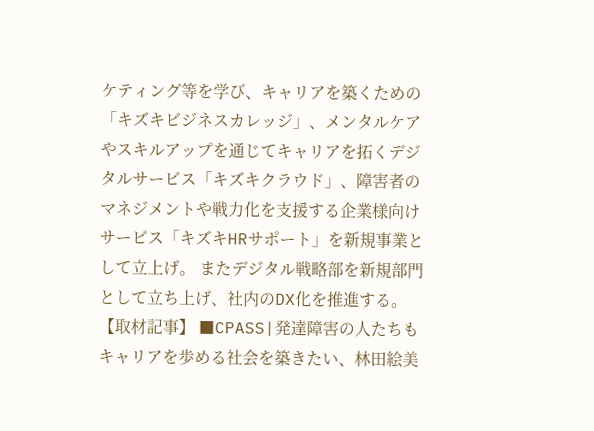ケティング等を学び、キャリアを築くための「キズキビジネスカレッジ」、メンタルケアやスキルアップを通じてキャリアを拓くデジタルサービス「キズキクラウド」、障害者のマネジメントや戦力化を支援する企業様向けサービス「キズキHRサポート」を新規事業として立上げ。 またデジタル戦略部を新規部門として立ち上げ、社内のDX化を推進する。 【取材記事】 ■CPASS|発達障害の人たちもキャリアを歩める社会を築きたい、林田絵美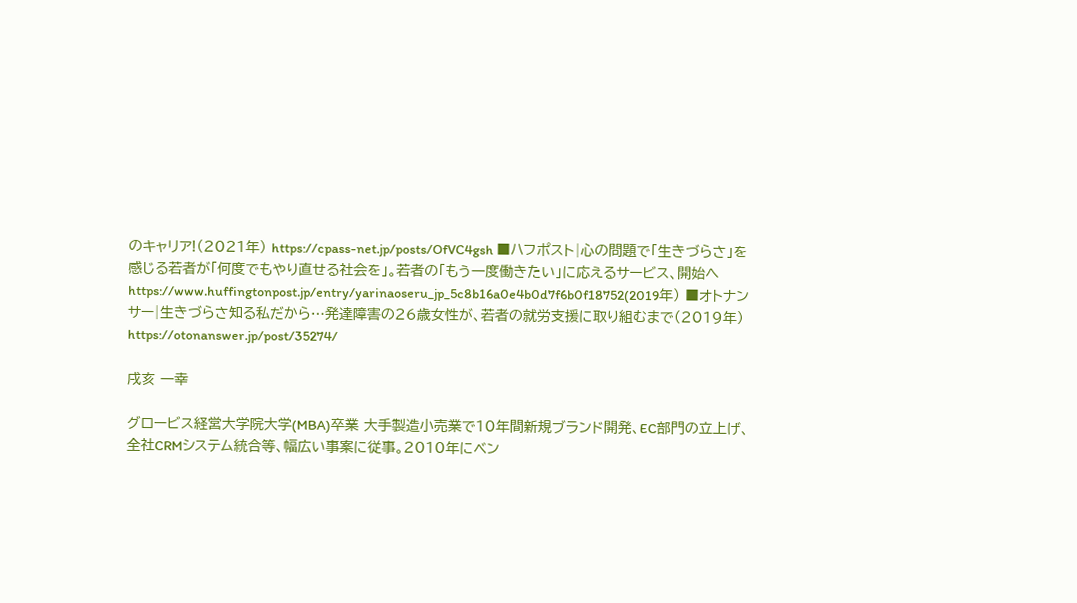のキャリア!(2021年) https://cpass-net.jp/posts/OfVC4gsh ■ハフポスト|心の問題で「生きづらさ」を感じる若者が「何度でもやり直せる社会を」。若者の「もう一度働きたい」に応えるサービス、開始へ https://www.huffingtonpost.jp/entry/yarinaoseru_jp_5c8b16a0e4b0d7f6b0f18752(2019年) ■オトナンサー|生きづらさ知る私だから…発達障害の26歳女性が、若者の就労支援に取り組むまで(2019年) https://otonanswer.jp/post/35274/

戌亥 一幸

グロービス経営大学院大学(MBA)卒業 大手製造小売業で10年間新規ブランド開発、EC部門の立上げ、全社CRMシステム統合等、幅広い事案に従事。2010年にベン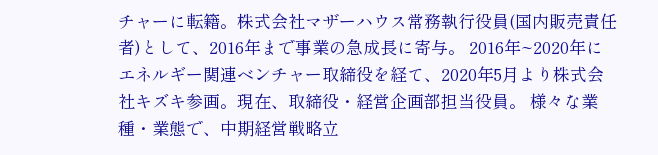チャーに転籍。株式会社マザーハウス常務執行役員(国内販売責任者)として、2016年まで事業の急成長に寄与。 2016年~2020年にエネルギー関連ベンチャー取締役を経て、2020年5月より株式会社キズキ参画。現在、取締役・経営企画部担当役員。 様々な業種・業態で、中期経営戦略立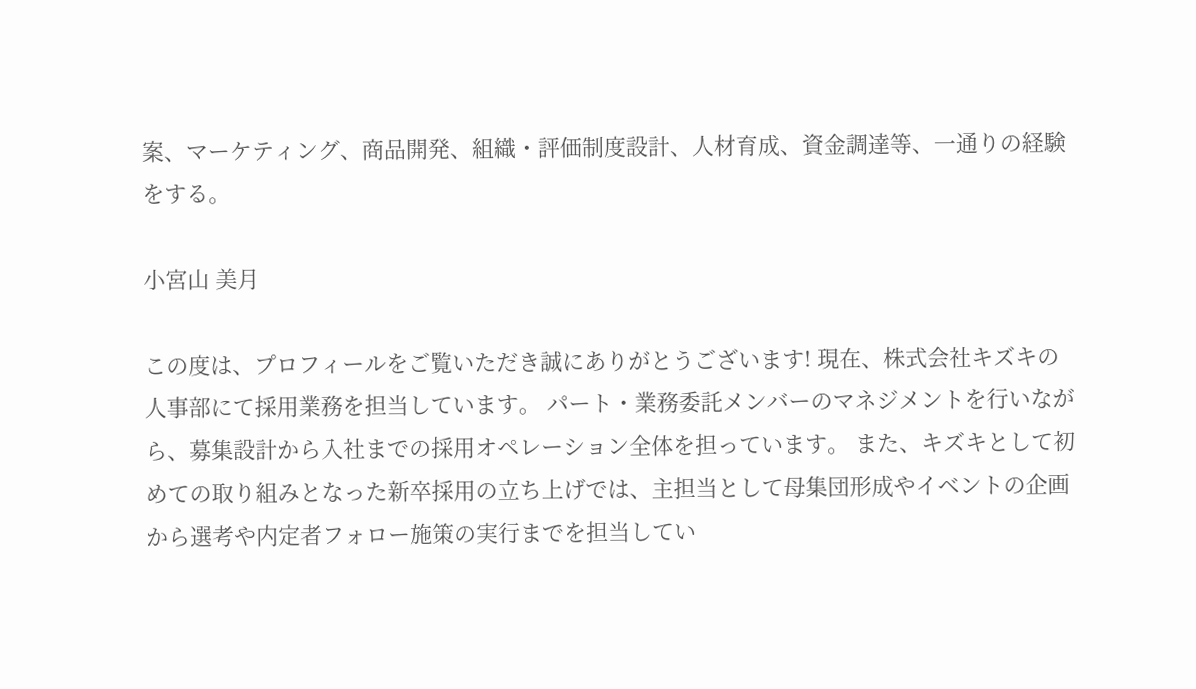案、マーケティング、商品開発、組織・評価制度設計、人材育成、資金調達等、一通りの経験をする。

小宮山 美月

この度は、プロフィールをご覧いただき誠にありがとうございます! 現在、株式会社キズキの人事部にて採用業務を担当しています。 パート・業務委託メンバーのマネジメントを行いながら、募集設計から入社までの採用オペレーション全体を担っています。 また、キズキとして初めての取り組みとなった新卒採用の立ち上げでは、主担当として母集団形成やイベントの企画から選考や内定者フォロー施策の実行までを担当してい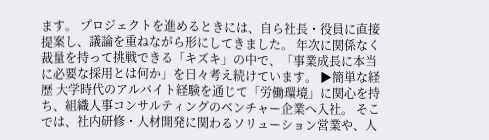ます。 プロジェクトを進めるときには、自ら社長・役員に直接提案し、議論を重ねながら形にしてきました。 年次に関係なく裁量を持って挑戦できる「キズキ」の中で、「事業成長に本当に必要な採用とは何か」を日々考え続けています。 ▶簡単な経歴 大学時代のアルバイト経験を通じて「労働環境」に関心を持ち、組織人事コンサルティングのベンチャー企業へ入社。 そこでは、社内研修・人材開発に関わるソリューション営業や、人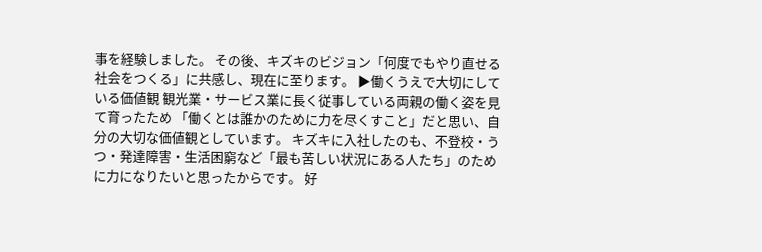事を経験しました。 その後、キズキのビジョン「何度でもやり直せる社会をつくる」に共感し、現在に至ります。 ▶働くうえで大切にしている価値観 観光業・サービス業に長く従事している両親の働く姿を見て育ったため 「働くとは誰かのために力を尽くすこと」だと思い、自分の大切な価値観としています。 キズキに入社したのも、不登校・うつ・発達障害・生活困窮など「最も苦しい状況にある人たち」のために力になりたいと思ったからです。 好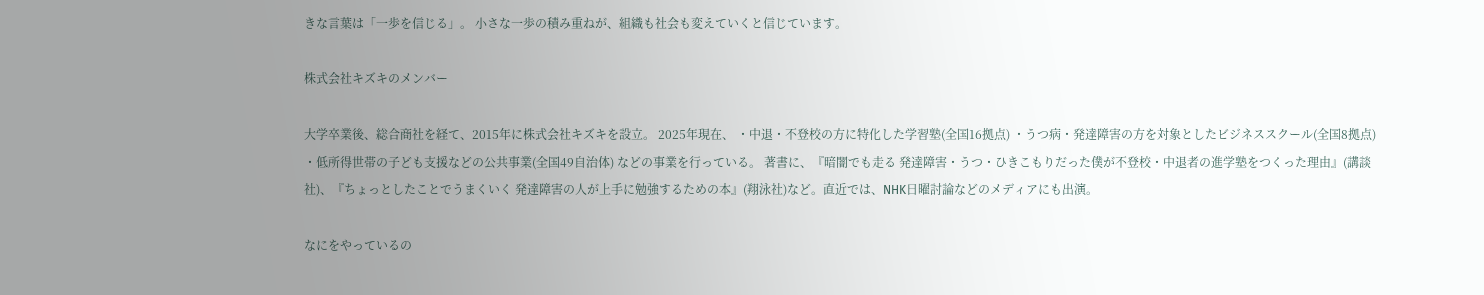きな言葉は「一歩を信じる」。 小さな一歩の積み重ねが、組織も社会も変えていくと信じています。

株式会社キズキのメンバー

大学卒業後、総合商社を経て、2015年に株式会社キズキを設立。 2025年現在、 ・中退・不登校の方に特化した学習塾(全国16拠点) ・うつ病・発達障害の方を対象としたビジネススクール(全国8拠点) ・低所得世帯の子ども支援などの公共事業(全国49自治体) などの事業を行っている。 著書に、『暗闇でも走る 発達障害・うつ・ひきこもりだった僕が不登校・中退者の進学塾をつくった理由』(講談社)、『ちょっとしたことでうまくいく 発達障害の人が上手に勉強するための本』(翔泳社)など。直近では、NHK日曜討論などのメディアにも出演。

なにをやっているの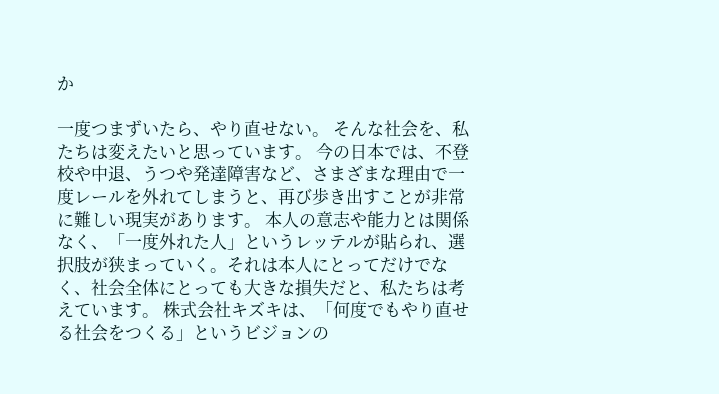か

一度つまずいたら、やり直せない。 そんな社会を、私たちは変えたいと思っています。 今の日本では、不登校や中退、うつや発達障害など、さまざまな理由で一度レールを外れてしまうと、再び歩き出すことが非常に難しい現実があります。 本人の意志や能力とは関係なく、「一度外れた人」というレッテルが貼られ、選択肢が狭まっていく。それは本人にとってだけでなく、社会全体にとっても大きな損失だと、私たちは考えています。 株式会社キズキは、「何度でもやり直せる社会をつくる」というビジョンの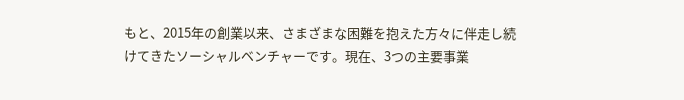もと、2015年の創業以来、さまざまな困難を抱えた方々に伴走し続けてきたソーシャルベンチャーです。現在、3つの主要事業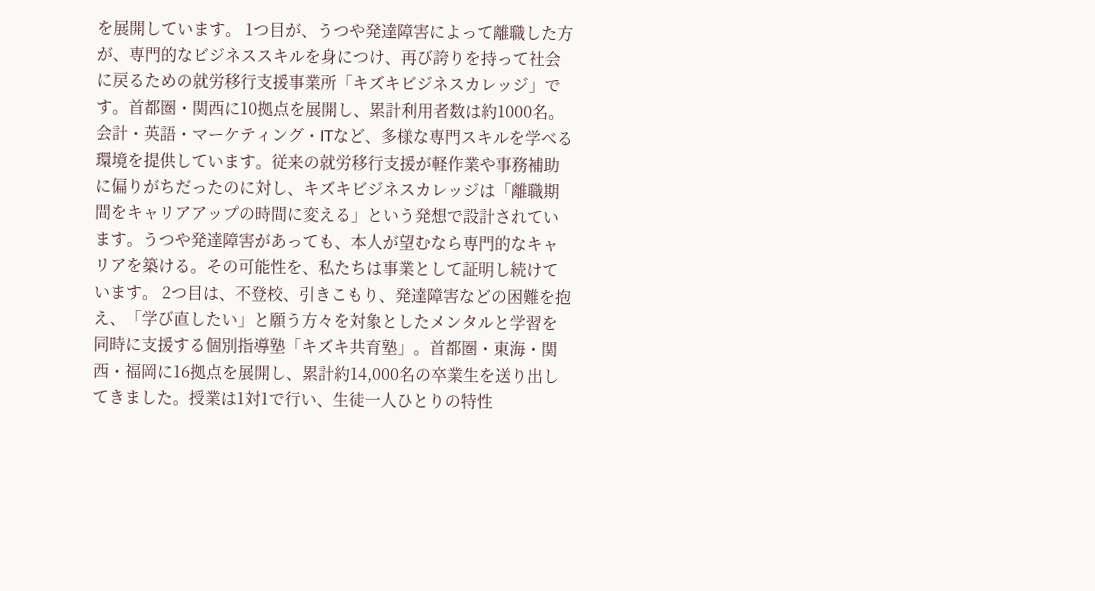を展開しています。 1つ目が、うつや発達障害によって離職した方が、専門的なビジネススキルを身につけ、再び誇りを持って社会に戻るための就労移行支援事業所「キズキビジネスカレッジ」です。首都圏・関西に10拠点を展開し、累計利用者数は約1000名。会計・英語・マーケティング・ITなど、多様な専門スキルを学べる環境を提供しています。従来の就労移行支援が軽作業や事務補助に偏りがちだったのに対し、キズキビジネスカレッジは「離職期間をキャリアアップの時間に変える」という発想で設計されています。うつや発達障害があっても、本人が望むなら専門的なキャリアを築ける。その可能性を、私たちは事業として証明し続けています。 2つ目は、不登校、引きこもり、発達障害などの困難を抱え、「学び直したい」と願う方々を対象としたメンタルと学習を同時に支援する個別指導塾「キズキ共育塾」。首都圏・東海・関西・福岡に16拠点を展開し、累計約14,000名の卒業生を送り出してきました。授業は1対1で行い、生徒一人ひとりの特性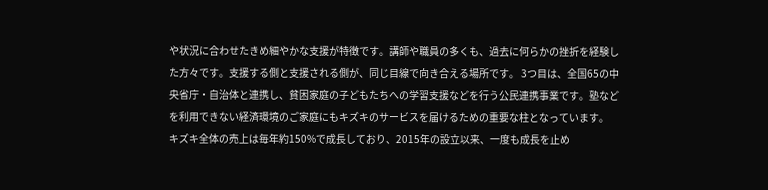や状況に合わせたきめ細やかな支援が特徴です。講師や職員の多くも、過去に何らかの挫折を経験した方々です。支援する側と支援される側が、同じ目線で向き合える場所です。 3つ目は、全国65の中央省庁・自治体と連携し、貧困家庭の子どもたちへの学習支援などを行う公民連携事業です。塾などを利用できない経済環境のご家庭にもキズキのサービスを届けるための重要な柱となっています。 キズキ全体の売上は毎年約150%で成長しており、2015年の設立以来、一度も成長を止め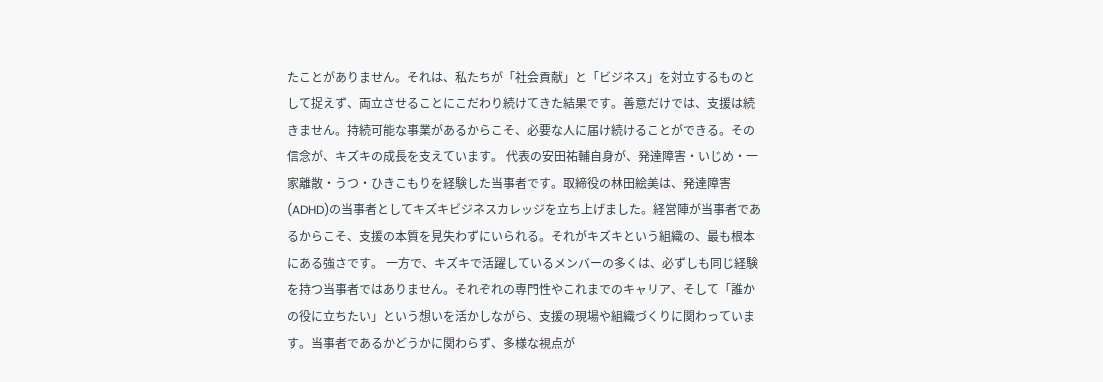たことがありません。それは、私たちが「社会貢献」と「ビジネス」を対立するものとして捉えず、両立させることにこだわり続けてきた結果です。善意だけでは、支援は続きません。持続可能な事業があるからこそ、必要な人に届け続けることができる。その信念が、キズキの成長を支えています。 代表の安田祐輔自身が、発達障害・いじめ・一家離散・うつ・ひきこもりを経験した当事者です。取締役の林田絵美は、発達障害(ADHD)の当事者としてキズキビジネスカレッジを立ち上げました。経営陣が当事者であるからこそ、支援の本質を見失わずにいられる。それがキズキという組織の、最も根本にある強さです。 一方で、キズキで活躍しているメンバーの多くは、必ずしも同じ経験を持つ当事者ではありません。それぞれの専門性やこれまでのキャリア、そして「誰かの役に立ちたい」という想いを活かしながら、支援の現場や組織づくりに関わっています。当事者であるかどうかに関わらず、多様な視点が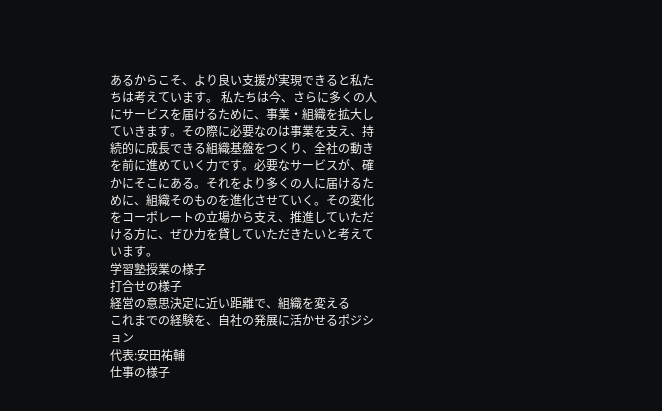あるからこそ、より良い支援が実現できると私たちは考えています。 私たちは今、さらに多くの人にサービスを届けるために、事業・組織を拡大していきます。その際に必要なのは事業を支え、持続的に成長できる組織基盤をつくり、全社の動きを前に進めていく力です。必要なサービスが、確かにそこにある。それをより多くの人に届けるために、組織そのものを進化させていく。その変化をコーポレートの立場から支え、推進していただける方に、ぜひ力を貸していただきたいと考えています。
学習塾授業の様子
打合せの様子
経営の意思決定に近い距離で、組織を変える
これまでの経験を、自社の発展に活かせるポジション
代表:安田祐輔
仕事の様子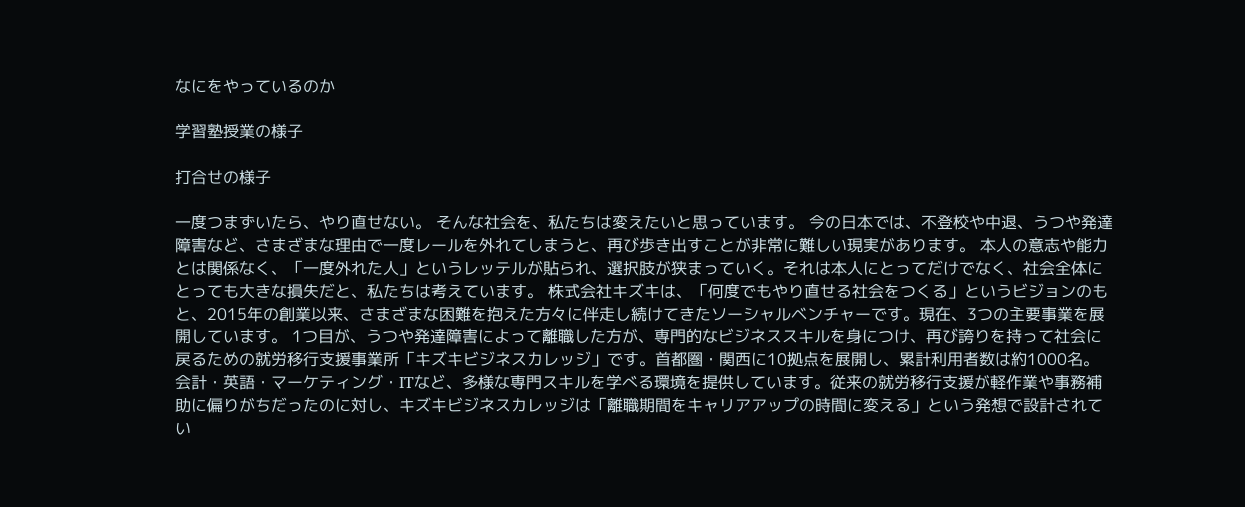なにをやっているのか

学習塾授業の様子

打合せの様子

一度つまずいたら、やり直せない。 そんな社会を、私たちは変えたいと思っています。 今の日本では、不登校や中退、うつや発達障害など、さまざまな理由で一度レールを外れてしまうと、再び歩き出すことが非常に難しい現実があります。 本人の意志や能力とは関係なく、「一度外れた人」というレッテルが貼られ、選択肢が狭まっていく。それは本人にとってだけでなく、社会全体にとっても大きな損失だと、私たちは考えています。 株式会社キズキは、「何度でもやり直せる社会をつくる」というビジョンのもと、2015年の創業以来、さまざまな困難を抱えた方々に伴走し続けてきたソーシャルベンチャーです。現在、3つの主要事業を展開しています。 1つ目が、うつや発達障害によって離職した方が、専門的なビジネススキルを身につけ、再び誇りを持って社会に戻るための就労移行支援事業所「キズキビジネスカレッジ」です。首都圏・関西に10拠点を展開し、累計利用者数は約1000名。会計・英語・マーケティング・ITなど、多様な専門スキルを学べる環境を提供しています。従来の就労移行支援が軽作業や事務補助に偏りがちだったのに対し、キズキビジネスカレッジは「離職期間をキャリアアップの時間に変える」という発想で設計されてい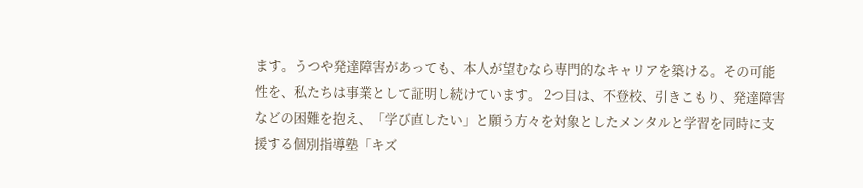ます。うつや発達障害があっても、本人が望むなら専門的なキャリアを築ける。その可能性を、私たちは事業として証明し続けています。 2つ目は、不登校、引きこもり、発達障害などの困難を抱え、「学び直したい」と願う方々を対象としたメンタルと学習を同時に支援する個別指導塾「キズ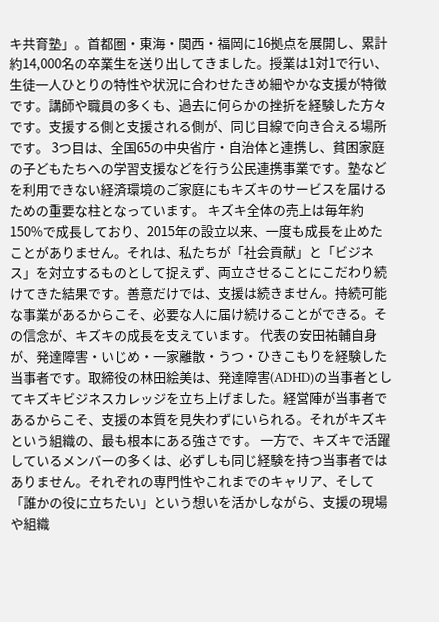キ共育塾」。首都圏・東海・関西・福岡に16拠点を展開し、累計約14,000名の卒業生を送り出してきました。授業は1対1で行い、生徒一人ひとりの特性や状況に合わせたきめ細やかな支援が特徴です。講師や職員の多くも、過去に何らかの挫折を経験した方々です。支援する側と支援される側が、同じ目線で向き合える場所です。 3つ目は、全国65の中央省庁・自治体と連携し、貧困家庭の子どもたちへの学習支援などを行う公民連携事業です。塾などを利用できない経済環境のご家庭にもキズキのサービスを届けるための重要な柱となっています。 キズキ全体の売上は毎年約150%で成長しており、2015年の設立以来、一度も成長を止めたことがありません。それは、私たちが「社会貢献」と「ビジネス」を対立するものとして捉えず、両立させることにこだわり続けてきた結果です。善意だけでは、支援は続きません。持続可能な事業があるからこそ、必要な人に届け続けることができる。その信念が、キズキの成長を支えています。 代表の安田祐輔自身が、発達障害・いじめ・一家離散・うつ・ひきこもりを経験した当事者です。取締役の林田絵美は、発達障害(ADHD)の当事者としてキズキビジネスカレッジを立ち上げました。経営陣が当事者であるからこそ、支援の本質を見失わずにいられる。それがキズキという組織の、最も根本にある強さです。 一方で、キズキで活躍しているメンバーの多くは、必ずしも同じ経験を持つ当事者ではありません。それぞれの専門性やこれまでのキャリア、そして「誰かの役に立ちたい」という想いを活かしながら、支援の現場や組織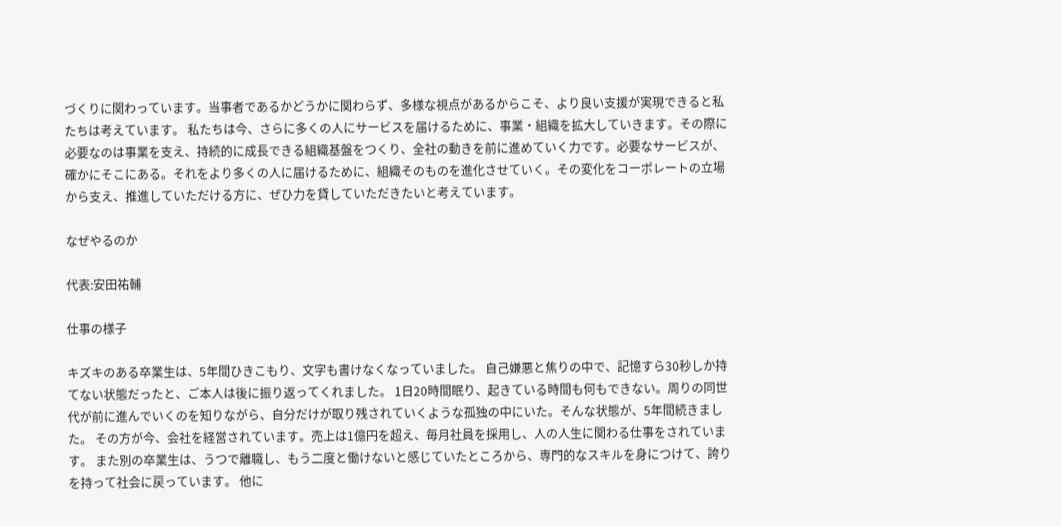づくりに関わっています。当事者であるかどうかに関わらず、多様な視点があるからこそ、より良い支援が実現できると私たちは考えています。 私たちは今、さらに多くの人にサービスを届けるために、事業・組織を拡大していきます。その際に必要なのは事業を支え、持続的に成長できる組織基盤をつくり、全社の動きを前に進めていく力です。必要なサービスが、確かにそこにある。それをより多くの人に届けるために、組織そのものを進化させていく。その変化をコーポレートの立場から支え、推進していただける方に、ぜひ力を貸していただきたいと考えています。

なぜやるのか

代表:安田祐輔

仕事の様子

キズキのある卒業生は、5年間ひきこもり、文字も書けなくなっていました。 自己嫌悪と焦りの中で、記憶すら30秒しか持てない状態だったと、ご本人は後に振り返ってくれました。 1日20時間眠り、起きている時間も何もできない。周りの同世代が前に進んでいくのを知りながら、自分だけが取り残されていくような孤独の中にいた。そんな状態が、5年間続きました。 その方が今、会社を経営されています。売上は1億円を超え、毎月社員を採用し、人の人生に関わる仕事をされています。 また別の卒業生は、うつで離職し、もう二度と働けないと感じていたところから、専門的なスキルを身につけて、誇りを持って社会に戻っています。 他に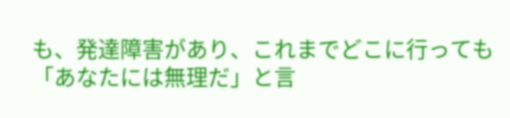も、発達障害があり、これまでどこに行っても「あなたには無理だ」と言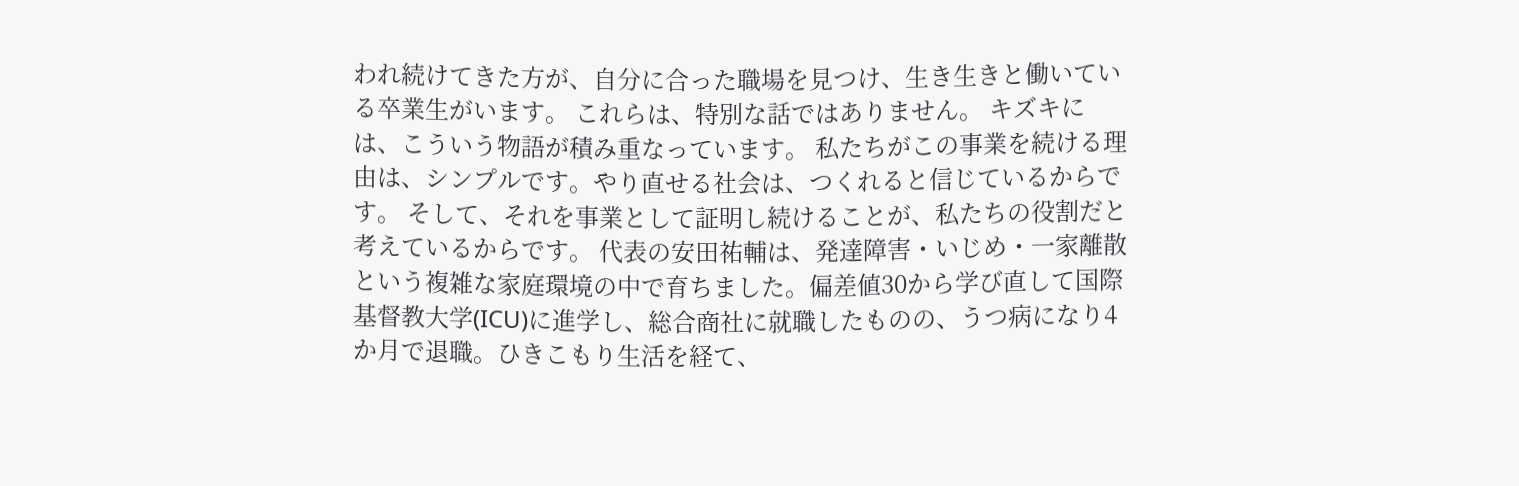われ続けてきた方が、自分に合った職場を見つけ、生き生きと働いている卒業生がいます。 これらは、特別な話ではありません。 キズキには、こういう物語が積み重なっています。 私たちがこの事業を続ける理由は、シンプルです。やり直せる社会は、つくれると信じているからです。 そして、それを事業として証明し続けることが、私たちの役割だと考えているからです。 代表の安田祐輔は、発達障害・いじめ・一家離散という複雑な家庭環境の中で育ちました。偏差値30から学び直して国際基督教大学(ICU)に進学し、総合商社に就職したものの、うつ病になり4か月で退職。ひきこもり生活を経て、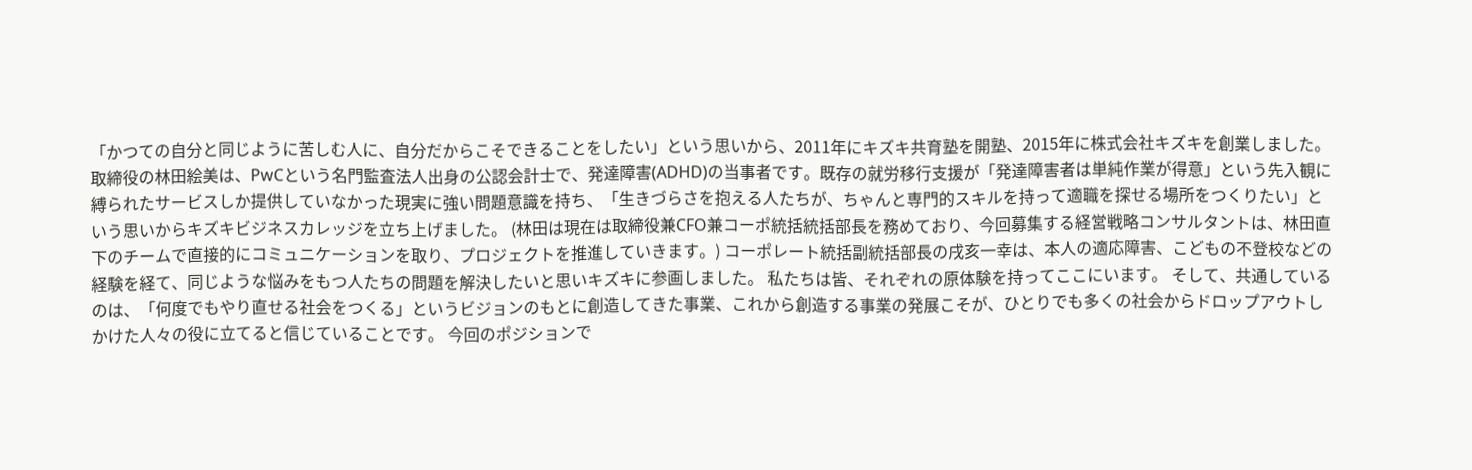「かつての自分と同じように苦しむ人に、自分だからこそできることをしたい」という思いから、2011年にキズキ共育塾を開塾、2015年に株式会社キズキを創業しました。 取締役の林田絵美は、PwCという名門監査法人出身の公認会計士で、発達障害(ADHD)の当事者です。既存の就労移行支援が「発達障害者は単純作業が得意」という先入観に縛られたサービスしか提供していなかった現実に強い問題意識を持ち、「生きづらさを抱える人たちが、ちゃんと専門的スキルを持って適職を探せる場所をつくりたい」という思いからキズキビジネスカレッジを立ち上げました。 (林田は現在は取締役兼CFO兼コーポ統括統括部長を務めており、今回募集する経営戦略コンサルタントは、林田直下のチームで直接的にコミュニケーションを取り、プロジェクトを推進していきます。) コーポレート統括副統括部長の戌亥一幸は、本人の適応障害、こどもの不登校などの経験を経て、同じような悩みをもつ人たちの問題を解決したいと思いキズキに参画しました。 私たちは皆、それぞれの原体験を持ってここにいます。 そして、共通しているのは、「何度でもやり直せる社会をつくる」というビジョンのもとに創造してきた事業、これから創造する事業の発展こそが、ひとりでも多くの社会からドロップアウトしかけた人々の役に立てると信じていることです。 今回のポジションで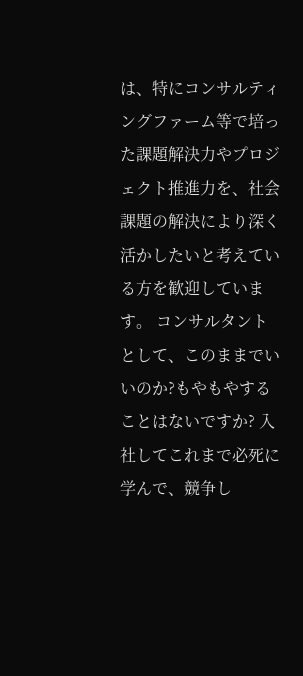は、特にコンサルティングファーム等で培った課題解決力やプロジェクト推進力を、社会課題の解決により深く活かしたいと考えている方を歓迎しています。 コンサルタントとして、このままでいいのか?もやもやすることはないですか? 入社してこれまで必死に学んで、競争し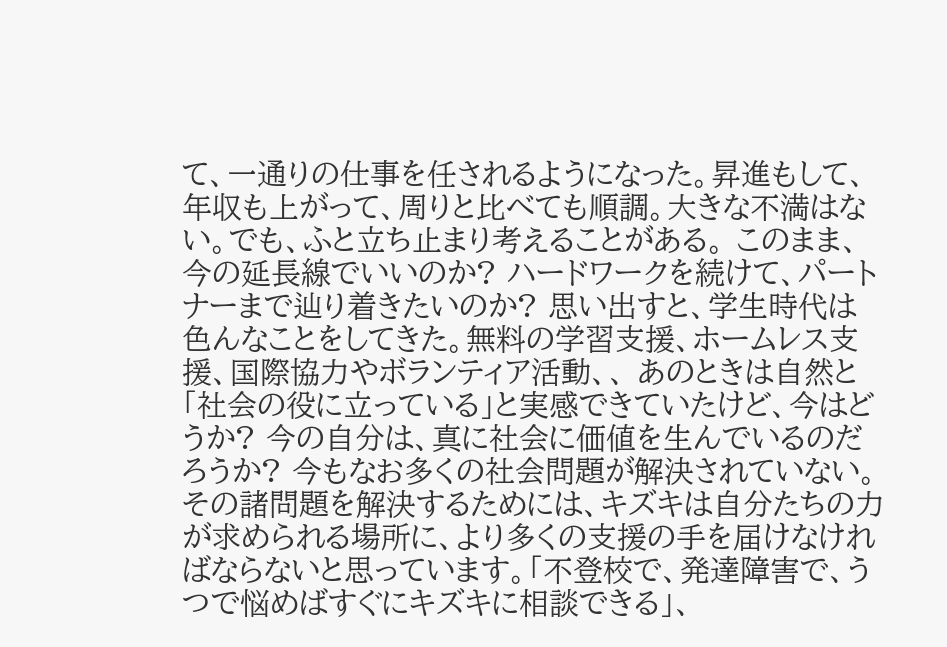て、一通りの仕事を任されるようになった。昇進もして、年収も上がって、周りと比べても順調。大きな不満はない。でも、ふと立ち止まり考えることがある。 このまま、今の延長線でいいのか? ハードワークを続けて、パートナーまで辿り着きたいのか? 思い出すと、学生時代は色んなことをしてきた。無料の学習支援、ホームレス支援、国際協力やボランティア活動、、 あのときは自然と「社会の役に立っている」と実感できていたけど、今はどうか? 今の自分は、真に社会に価値を生んでいるのだろうか? 今もなお多くの社会問題が解決されていない。 その諸問題を解決するためには、キズキは自分たちの力が求められる場所に、より多くの支援の手を届けなければならないと思っています。「不登校で、発達障害で、うつで悩めばすぐにキズキに相談できる」、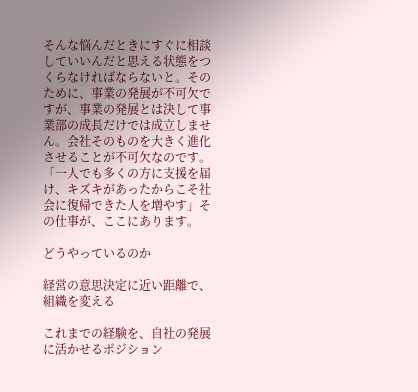そんな悩んだときにすぐに相談していいんだと思える状態をつくらなければならないと。そのために、事業の発展が不可欠ですが、事業の発展とは決して事業部の成長だけでは成立しません。会社そのものを大きく進化させることが不可欠なのです。 「一人でも多くの方に支援を届け、キズキがあったからこそ社会に復帰できた人を増やす」その仕事が、ここにあります。

どうやっているのか

経営の意思決定に近い距離で、組織を変える

これまでの経験を、自社の発展に活かせるポジション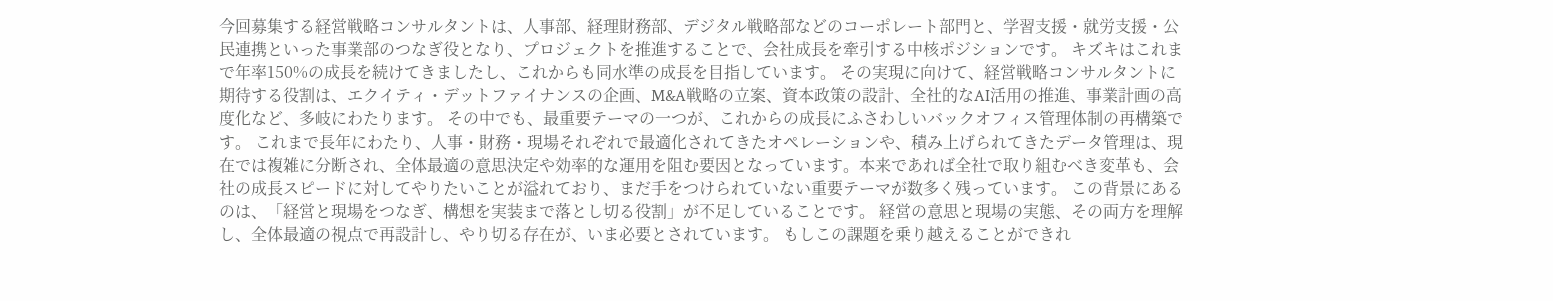今回募集する経営戦略コンサルタントは、人事部、経理財務部、デジタル戦略部などのコーポレート部門と、学習支援・就労支援・公民連携といった事業部のつなぎ役となり、プロジェクトを推進することで、会社成長を牽引する中核ポジションです。 キズキはこれまで年率150%の成長を続けてきましたし、これからも同水準の成長を目指しています。 その実現に向けて、経営戦略コンサルタントに期待する役割は、エクイティ・デットファイナンスの企画、M&A戦略の立案、資本政策の設計、全社的なAI活用の推進、事業計画の高度化など、多岐にわたります。 その中でも、最重要テーマの一つが、これからの成長にふさわしいバックオフィス管理体制の再構築です。 これまで長年にわたり、人事・財務・現場それぞれで最適化されてきたオペレーションや、積み上げられてきたデータ管理は、現在では複雑に分断され、全体最適の意思決定や効率的な運用を阻む要因となっています。本来であれば全社で取り組むべき変革も、会社の成長スピードに対してやりたいことが溢れており、まだ手をつけられていない重要テーマが数多く残っています。 この背景にあるのは、「経営と現場をつなぎ、構想を実装まで落とし切る役割」が不足していることです。 経営の意思と現場の実態、その両方を理解し、全体最適の視点で再設計し、やり切る存在が、いま必要とされています。 もしこの課題を乗り越えることができれ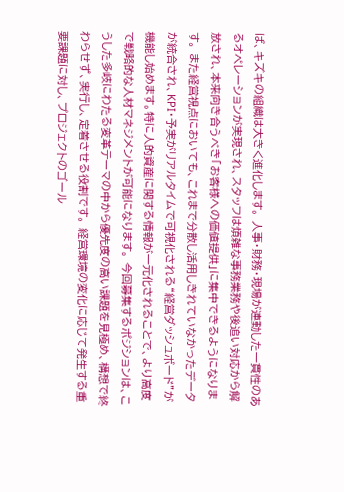ば、キズキの組織は大きく進化します。 人事・財務・現場が連動した一貫性のあるオペレーションが実現され、スタッフは煩雑な事務業務や後追い対応から解放され、本来向き合うべき「お客様への価値提供」に集中できるようになります。 また経営視点においても、これまで分散し活用しきれていなかったデータが統合され、KPI・予実がリアルタイムで可視化される“経営ダッシュボード”が機能し始めます。特に人的資産に関する情報が一元化されることで、より高度で戦略的な人材マネジメントが可能になります。 今回募集するポジションは、こうした多岐にわたる変革テーマの中から優先度の高い課題を見極め、構想で終わらせず、実行し、定着させる役割です。 経営環境の変化に応じて発生する重要課題に対し、プロジェクトのゴール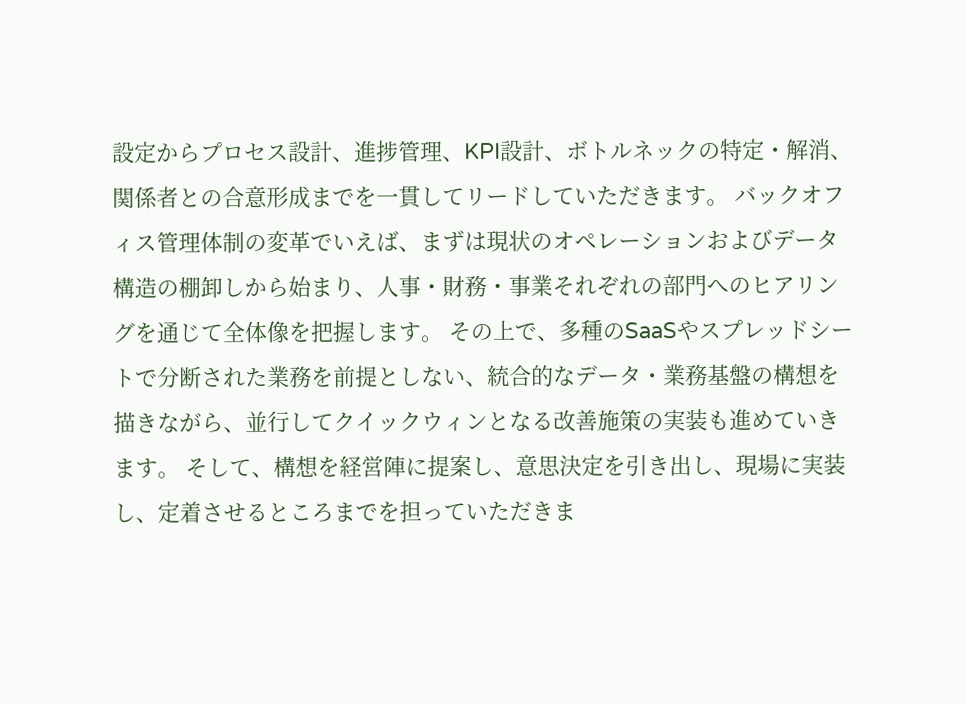設定からプロセス設計、進捗管理、KPI設計、ボトルネックの特定・解消、関係者との合意形成までを一貫してリードしていただきます。 バックオフィス管理体制の変革でいえば、まずは現状のオペレーションおよびデータ構造の棚卸しから始まり、人事・財務・事業それぞれの部門へのヒアリングを通じて全体像を把握します。 その上で、多種のSaaSやスプレッドシートで分断された業務を前提としない、統合的なデータ・業務基盤の構想を描きながら、並行してクイックウィンとなる改善施策の実装も進めていきます。 そして、構想を経営陣に提案し、意思決定を引き出し、現場に実装し、定着させるところまでを担っていただきま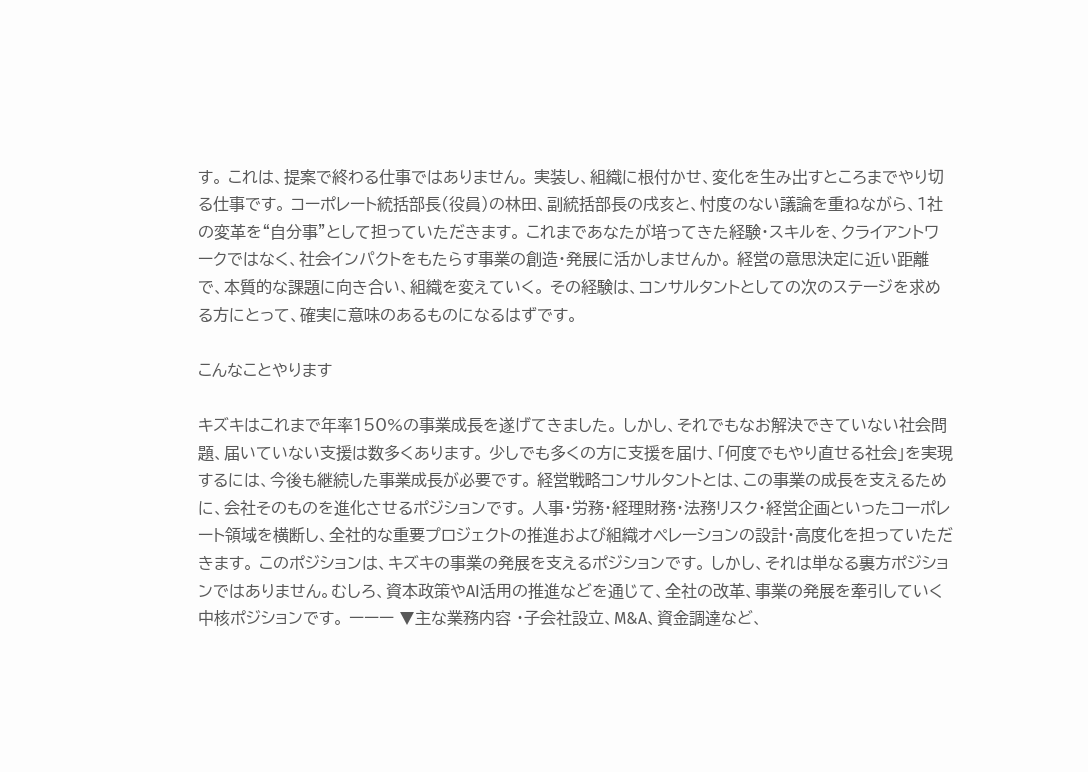す。 これは、提案で終わる仕事ではありません。 実装し、組織に根付かせ、変化を生み出すところまでやり切る仕事です。 コーポレート統括部長(役員)の林田、副統括部長の戌亥と、忖度のない議論を重ねながら、1社の変革を“自分事”として担っていただきます。 これまであなたが培ってきた経験・スキルを、クライアントワークではなく、社会インパクトをもたらす事業の創造・発展に活かしませんか。 経営の意思決定に近い距離で、本質的な課題に向き合い、組織を変えていく。 その経験は、コンサルタントとしての次のステージを求める方にとって、確実に意味のあるものになるはずです。

こんなことやります

キズキはこれまで年率150%の事業成長を遂げてきました。 しかし、それでもなお解決できていない社会問題、届いていない支援は数多くあります。 少しでも多くの方に支援を届け、「何度でもやり直せる社会」を実現するには、今後も継続した事業成長が必要です。 経営戦略コンサルタントとは、この事業の成長を支えるために、会社そのものを進化させるポジションです。 人事・労務・経理財務・法務リスク・経営企画といったコーポレート領域を横断し、全社的な重要プロジェクトの推進および組織オペレーションの設計・高度化を担っていただきます。 このポジションは、キズキの事業の発展を支えるポジションです。 しかし、それは単なる裏方ポジションではありません。むしろ、資本政策やAI活用の推進などを通じて、全社の改革、事業の発展を牽引していく中核ポジションです。 ーーー ▼主な業務内容 ・子会社設立、M&A、資金調達など、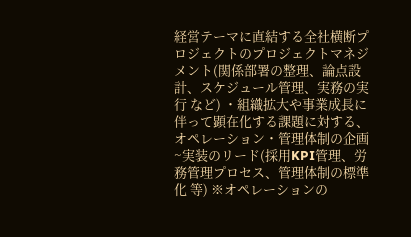経営テーマに直結する全社横断プロジェクトのプロジェクトマネジメント(関係部署の整理、論点設計、スケジュール管理、実務の実行 など) ・組織拡大や事業成長に伴って顕在化する課題に対する、オペレーション・管理体制の企画~実装のリード(採用KPI管理、労務管理プロセス、管理体制の標準化 等) ※オペレーションの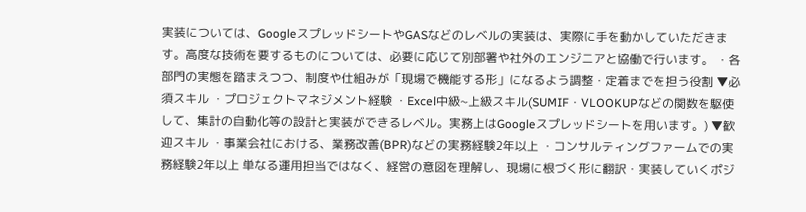実装については、GoogleスプレッドシートやGASなどのレベルの実装は、実際に手を動かしていただきます。高度な技術を要するものについては、必要に応じて別部署や社外のエンジニアと協働で行います。 ・各部門の実態を踏まえつつ、制度や仕組みが「現場で機能する形」になるよう調整・定着までを担う役割 ▼必須スキル ・プロジェクトマネジメント経験 ・Excel中級~上級スキル(SUMIF・VLOOKUPなどの関数を駆使して、集計の自動化等の設計と実装ができるレベル。実務上はGoogleスプレッドシートを用います。) ▼歓迎スキル ・事業会社における、業務改善(BPR)などの実務経験2年以上 ・コンサルティングファームでの実務経験2年以上 単なる運用担当ではなく、経営の意図を理解し、現場に根づく形に翻訳・実装していくポジ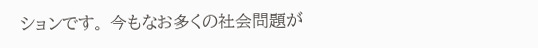ションです。 今もなお多くの社会問題が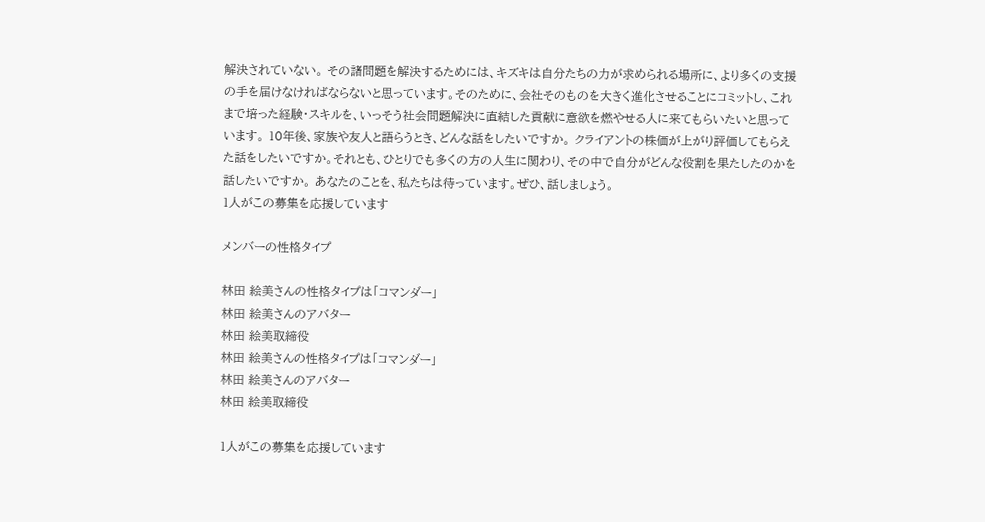解決されていない。 その諸問題を解決するためには、キズキは自分たちの力が求められる場所に、より多くの支援の手を届けなければならないと思っています。そのために、会社そのものを大きく進化させることにコミットし、これまで培った経験・スキルを、いっそう社会問題解決に直結した貢献に意欲を燃やせる人に来てもらいたいと思っています。 10年後、家族や友人と語らうとき、どんな話をしたいですか。 クライアントの株価が上がり評価してもらえた話をしたいですか。それとも、ひとりでも多くの方の人生に関わり、その中で自分がどんな役割を果たしたのかを話したいですか。 あなたのことを、私たちは待っています。ぜひ、話しましょう。
1人がこの募集を応援しています

メンバーの性格タイプ

林田 絵美さんの性格タイプは「コマンダー」
林田 絵美さんのアバター
林田 絵美取締役
林田 絵美さんの性格タイプは「コマンダー」
林田 絵美さんのアバター
林田 絵美取締役

1人がこの募集を応援しています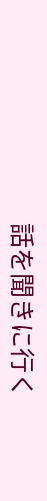話を聞きに行く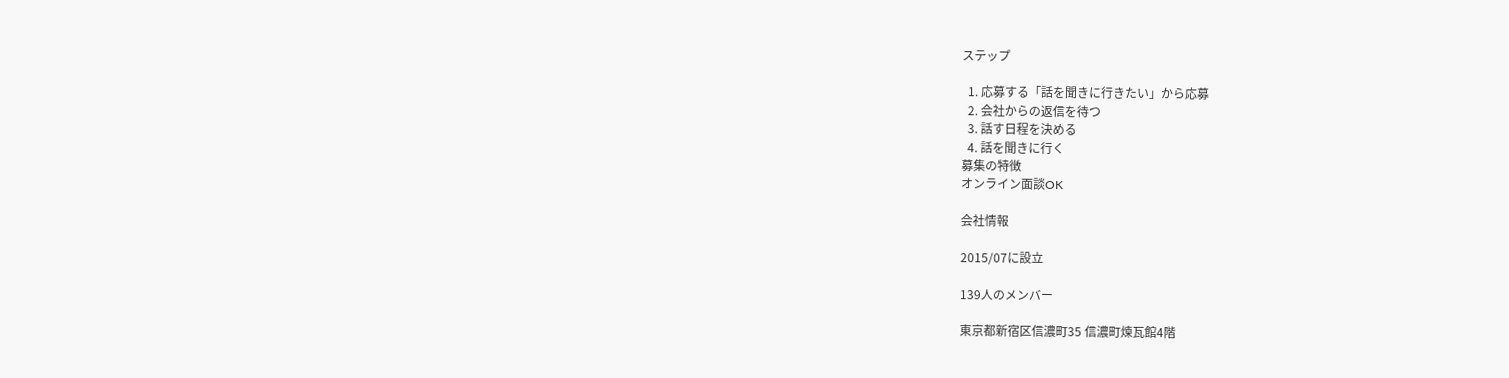ステップ

  1. 応募する「話を聞きに行きたい」から応募
  2. 会社からの返信を待つ
  3. 話す日程を決める
  4. 話を聞きに行く
募集の特徴
オンライン面談OK

会社情報

2015/07に設立

139人のメンバー

東京都新宿区信濃町35 信濃町煉瓦館4階